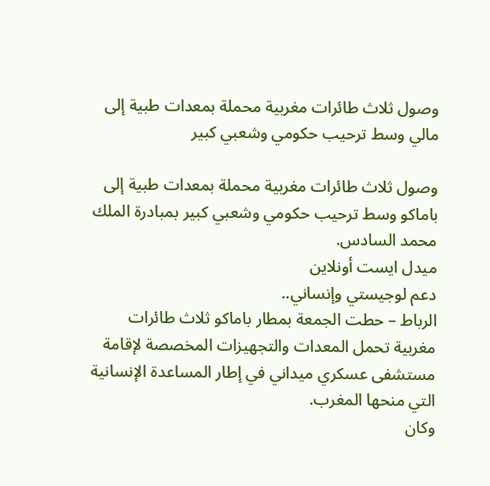وصول ثلاث طائرات مغربية محملة بمعدات طبية إلى مالي وسط ترحيب حكومي وشعبي كبير

وصول ثلاث طائرات مغربية محملة بمعدات طبية إلى باماكو وسط ترحيب حكومي وشعبي كبير بمبادرة الملك محمد السادس.
ميدل ايست أونلاين
دعم لوجيستي وإنساني..
الرباط – حطت الجمعة بمطار باماكو ثلاث طائرات مغربية تحمل المعدات والتجهيزات المخصصة لإقامة مستشفى عسكري ميداني في إطار المساعدة الإنسانية التي منحها المغرب.
وكان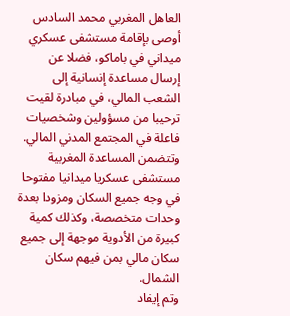العاهل المغربي محمد السادس أوصى بإقامة مستشفى عسكري ميداني في باماكو، فضلا عن إرسال مساعدة إنسانية إلى الشعب المالي، في مبادرة لقيت ترحيبا من مسؤولين وشخصيات فاعلة في المجتمع المدني المالي.
وتتضمن المساعدة المغربية مستشفى عسكريا ميدانيا مفتوحا في وجه جميع السكان ومزودا بعدة وحدات متخصصة، وكذلك كمية كبيرة من الأدوية موجهة إلى جميع سكان مالي بمن فيهم سكان الشمال.
وتم إيفاد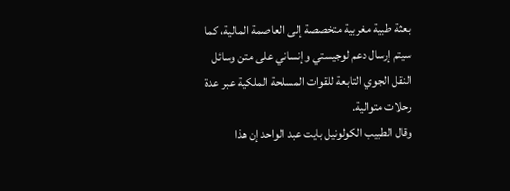بعثة طبية مغربية متخصصة إلى العاصمة المالية، كما سيتم إرسال دعم لوجيستي وإنساني على متن وسائل النقل الجوي التابعة للقوات المسلحة الملكية عبر عدة رحلات متوالية.
وقال الطبيب الكولونيل بايت عبد الواحد إن هذا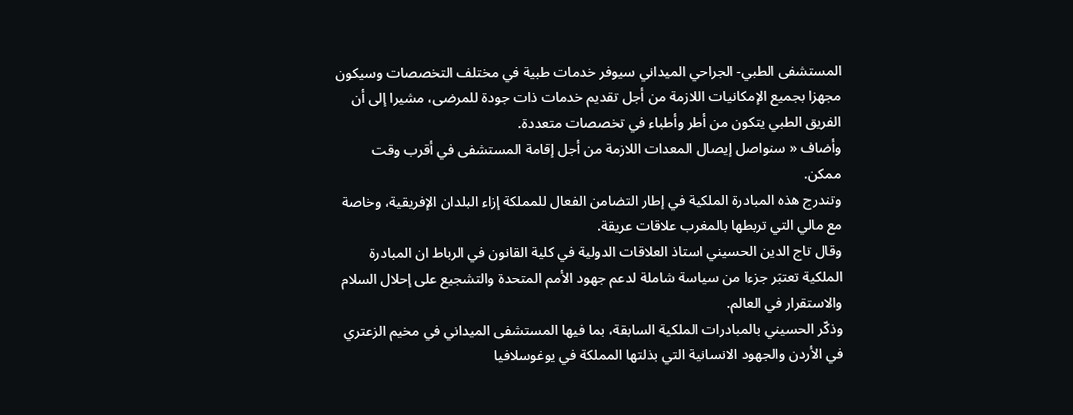المستشفى الطبي- الجراحي الميداني سيوفر خدمات طبية في مختلف التخصصات وسيكون مجهزا بجميع الإمكانيات اللازمة من أجل تقديم خدمات ذات جودة للمرضى، مشيرا إلى أن الفريق الطبي يتكون من أطر وأطباء في تخصصات متعددة.
وأضاف « سنواصل إيصال المعدات اللازمة من أجل إقامة المستشفى في أقرب وقت ممكن.
وتندرج هذه المبادرة الملكية في إطار التضامن الفعال للمملكة إزاء البلدان الإفريقية، وخاصة مع مالي التي تربطها بالمغرب علاقات عريقة.
وقال تاج الدين الحسيني استاذ العلاقات الدولية في كلية القانون في الرباط ان المبادرة الملكية تعتبَر جزءا من سياسة شاملة لدعم جهود الأمم المتحدة والتشجيع على إحلال السلام والاستقرار في العالم.
وذكّر الحسيني بالمبادرات الملكية السابقة، بما فيها المستشفى الميداني في مخيم الزعتري في الأردن والجهود الانسانية التي بذلتها المملكة في يوغوسلافيا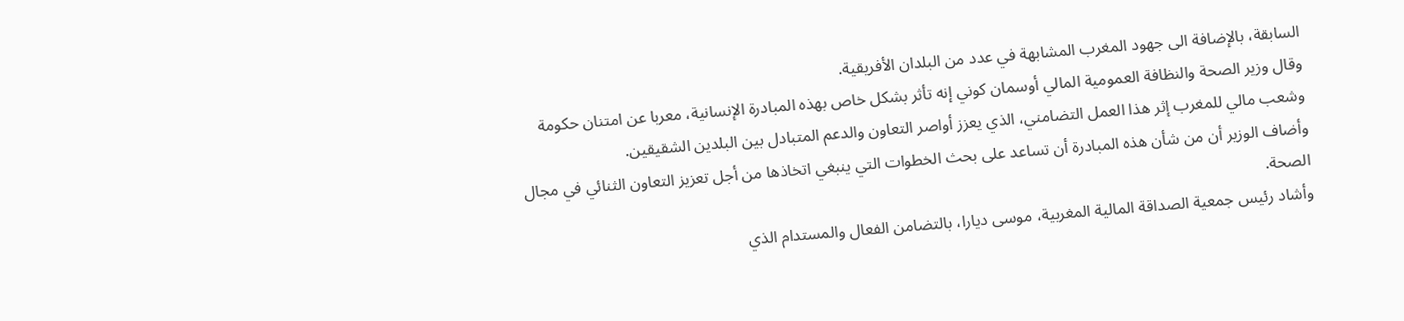السابقة، بالإضافة الى جهود المغرب المشابهة في عدد من البلدان الأفريقية.
وقال وزير الصحة والنظافة العمومية المالي أوسمان كوني إنه تأثر بشكل خاص بهذه المبادرة الإنسانية، معربا عن امتنان حكومة وشعب مالي للمغرب إثر هذا العمل التضامني، الذي يعزز أواصر التعاون والدعم المتبادل بين البلدين الشقيقين.
وأضاف الوزير أن من شأن هذه المبادرة أن تساعد على بحث الخطوات التي ينبغي اتخاذها من أجل تعزيز التعاون الثنائي في مجال الصحة.
وأشاد رئيس جمعية الصداقة المالية المغربية، موسى ديارا، بالتضامن الفعال والمستدام الذي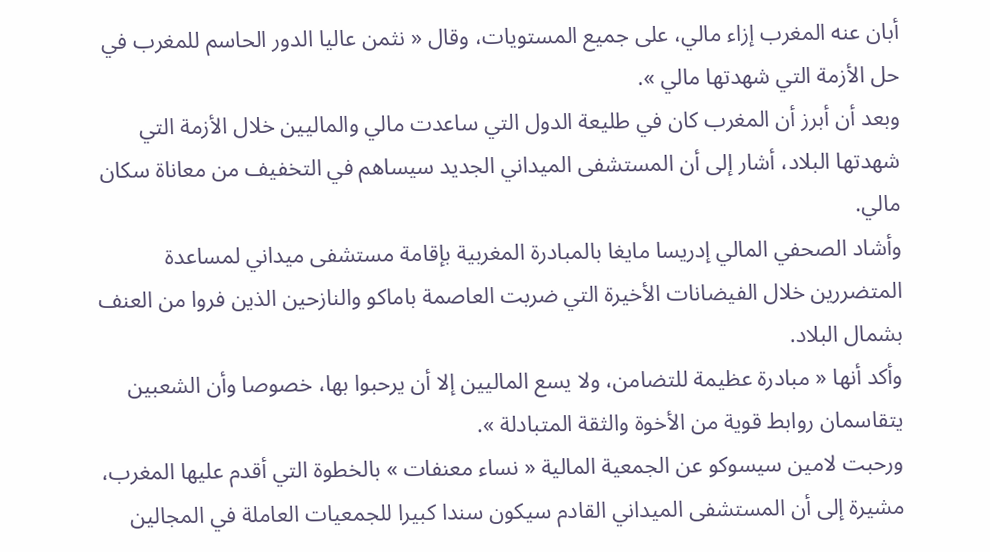أبان عنه المغرب إزاء مالي، على جميع المستويات، وقال « نثمن عاليا الدور الحاسم للمغرب في حل الأزمة التي شهدتها مالي ».
وبعد أن أبرز أن المغرب كان في طليعة الدول التي ساعدت مالي والماليين خلال الأزمة التي شهدتها البلاد، أشار إلى أن المستشفى الميداني الجديد سيساهم في التخفيف من معاناة سكان مالي.
وأشاد الصحفي المالي إدريسا مايغا بالمبادرة المغربية بإقامة مستشفى ميداني لمساعدة المتضررين خلال الفيضانات الأخيرة التي ضربت العاصمة باماكو والنازحين الذين فروا من العنف بشمال البلاد.
وأكد أنها « مبادرة عظيمة للتضامن، ولا يسع الماليين إلا أن يرحبوا بها، خصوصا وأن الشعبين يتقاسمان روابط قوية من الأخوة والثقة المتبادلة ».
ورحبت لامين سيسوكو عن الجمعية المالية « نساء معنفات » بالخطوة التي أقدم عليها المغرب، مشيرة إلى أن المستشفى الميداني القادم سيكون سندا كبيرا للجمعيات العاملة في المجالين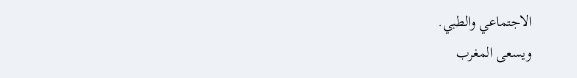الاجتماعي والطبي.
ويسعى المغرب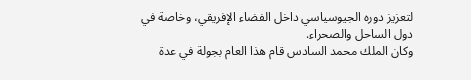لتعزيز دوره الجيوسياسي داخل الفضاء الإفريقي، وخاصة في دول الساحل والصحراء.
وكان الملك محمد السادس قام هذا العام بجولة في عدة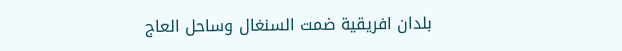بلدان افريقية ضمت السنغال وساحل العاج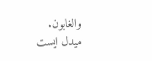والغابون.
ميدل ايست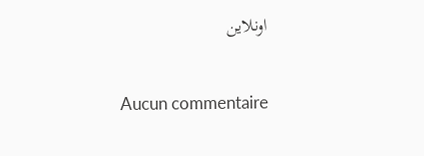اونلاين


Aucun commentaire